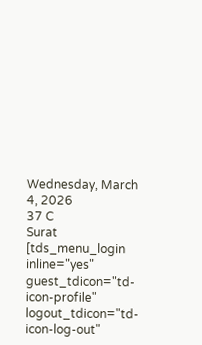Wednesday, March 4, 2026
37 C
Surat
[tds_menu_login inline="yes" guest_tdicon="td-icon-profile" logout_tdicon="td-icon-log-out"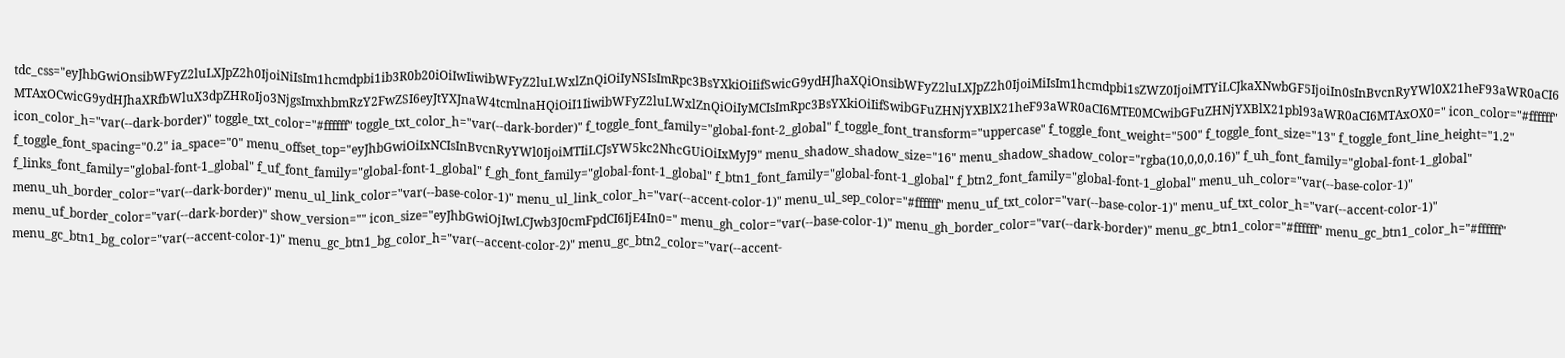tdc_css="eyJhbGwiOnsibWFyZ2luLXJpZ2h0IjoiNiIsIm1hcmdpbi1ib3R0b20iOiIwIiwibWFyZ2luLWxlZnQiOiIyNSIsImRpc3BsYXkiOiIifSwicG9ydHJhaXQiOnsibWFyZ2luLXJpZ2h0IjoiMiIsIm1hcmdpbi1sZWZ0IjoiMTYiLCJkaXNwbGF5IjoiIn0sInBvcnRyYWl0X21heF93aWR0aCI6MTAxOCwicG9ydHJhaXRfbWluX3dpZHRoIjo3NjgsImxhbmRzY2FwZSI6eyJtYXJnaW4tcmlnaHQiOiI1IiwibWFyZ2luLWxlZnQiOiIyMCIsImRpc3BsYXkiOiIifSwibGFuZHNjYXBlX21heF93aWR0aCI6MTE0MCwibGFuZHNjYXBlX21pbl93aWR0aCI6MTAxOX0=" icon_color="#ffffff" icon_color_h="var(--dark-border)" toggle_txt_color="#ffffff" toggle_txt_color_h="var(--dark-border)" f_toggle_font_family="global-font-2_global" f_toggle_font_transform="uppercase" f_toggle_font_weight="500" f_toggle_font_size="13" f_toggle_font_line_height="1.2" f_toggle_font_spacing="0.2" ia_space="0" menu_offset_top="eyJhbGwiOiIxNCIsInBvcnRyYWl0IjoiMTIiLCJsYW5kc2NhcGUiOiIxMyJ9" menu_shadow_shadow_size="16" menu_shadow_shadow_color="rgba(10,0,0,0.16)" f_uh_font_family="global-font-1_global" f_links_font_family="global-font-1_global" f_uf_font_family="global-font-1_global" f_gh_font_family="global-font-1_global" f_btn1_font_family="global-font-1_global" f_btn2_font_family="global-font-1_global" menu_uh_color="var(--base-color-1)" menu_uh_border_color="var(--dark-border)" menu_ul_link_color="var(--base-color-1)" menu_ul_link_color_h="var(--accent-color-1)" menu_ul_sep_color="#ffffff" menu_uf_txt_color="var(--base-color-1)" menu_uf_txt_color_h="var(--accent-color-1)" menu_uf_border_color="var(--dark-border)" show_version="" icon_size="eyJhbGwiOjIwLCJwb3J0cmFpdCI6IjE4In0=" menu_gh_color="var(--base-color-1)" menu_gh_border_color="var(--dark-border)" menu_gc_btn1_color="#ffffff" menu_gc_btn1_color_h="#ffffff" menu_gc_btn1_bg_color="var(--accent-color-1)" menu_gc_btn1_bg_color_h="var(--accent-color-2)" menu_gc_btn2_color="var(--accent-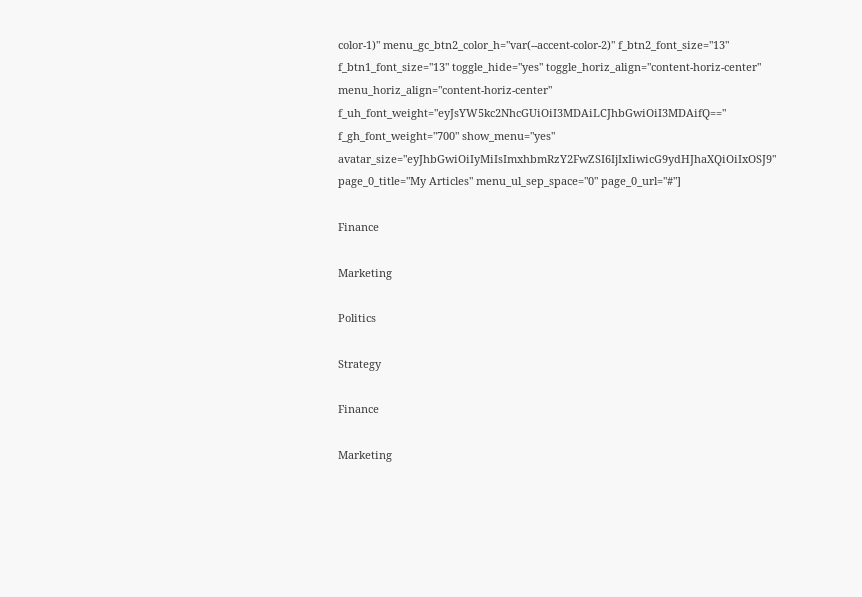color-1)" menu_gc_btn2_color_h="var(--accent-color-2)" f_btn2_font_size="13" f_btn1_font_size="13" toggle_hide="yes" toggle_horiz_align="content-horiz-center" menu_horiz_align="content-horiz-center" f_uh_font_weight="eyJsYW5kc2NhcGUiOiI3MDAiLCJhbGwiOiI3MDAifQ==" f_gh_font_weight="700" show_menu="yes" avatar_size="eyJhbGwiOiIyMiIsImxhbmRzY2FwZSI6IjIxIiwicG9ydHJhaXQiOiIxOSJ9" page_0_title="My Articles" menu_ul_sep_space="0" page_0_url="#"]

Finance

Marketing

Politics

Strategy

Finance

Marketing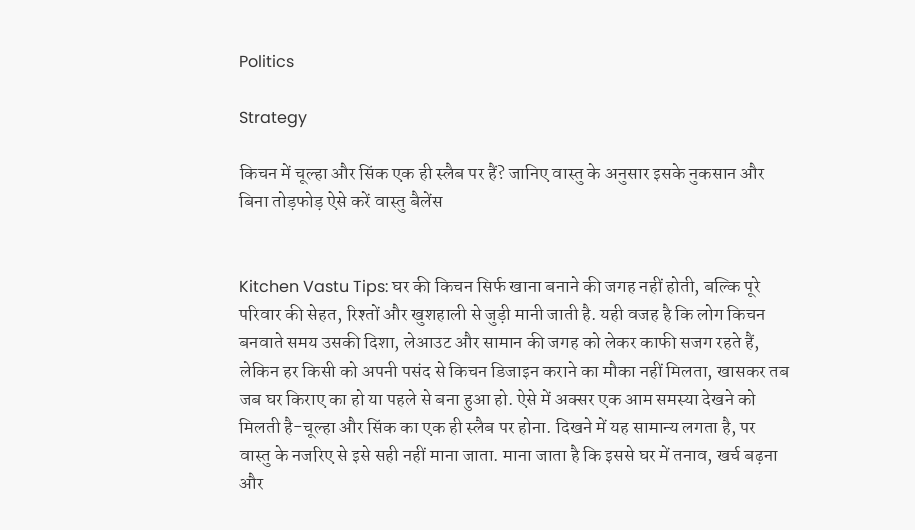Politics

Strategy

किचन में चूल्हा और सिंक एक ही स्लैब पर हैं? जानिए वास्तु के अनुसार इसके नुकसान और बिना तोड़फोड़ ऐसे करें वास्तु बैलेंस


Kitchen Vastu Tips: घर की किचन सिर्फ खाना बनाने की जगह नहीं होती, बल्कि पूरे परिवार की सेहत, रिश्तों और खुशहाली से जुड़ी मानी जाती है. यही वजह है कि लोग किचन बनवाते समय उसकी दिशा, लेआउट और सामान की जगह को लेकर काफी सजग रहते हैं, लेकिन हर किसी को अपनी पसंद से किचन डिजाइन कराने का मौका नहीं मिलता, खासकर तब जब घर किराए का हो या पहले से बना हुआ हो. ऐसे में अक्सर एक आम समस्या देखने को मिलती है-चूल्हा और सिंक का एक ही स्लैब पर होना. दिखने में यह सामान्य लगता है, पर वास्तु के नजरिए से इसे सही नहीं माना जाता. माना जाता है कि इससे घर में तनाव, खर्च बढ़ना और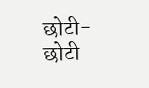छोटी-छोटी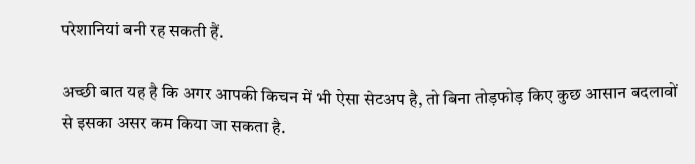परेशानियां बनी रह सकती हैं.

अच्छी बात यह है कि अगर आपकी किचन में भी ऐसा सेटअप है, तो बिना तोड़फोड़ किए कुछ आसान बदलावों से इसका असर कम किया जा सकता है.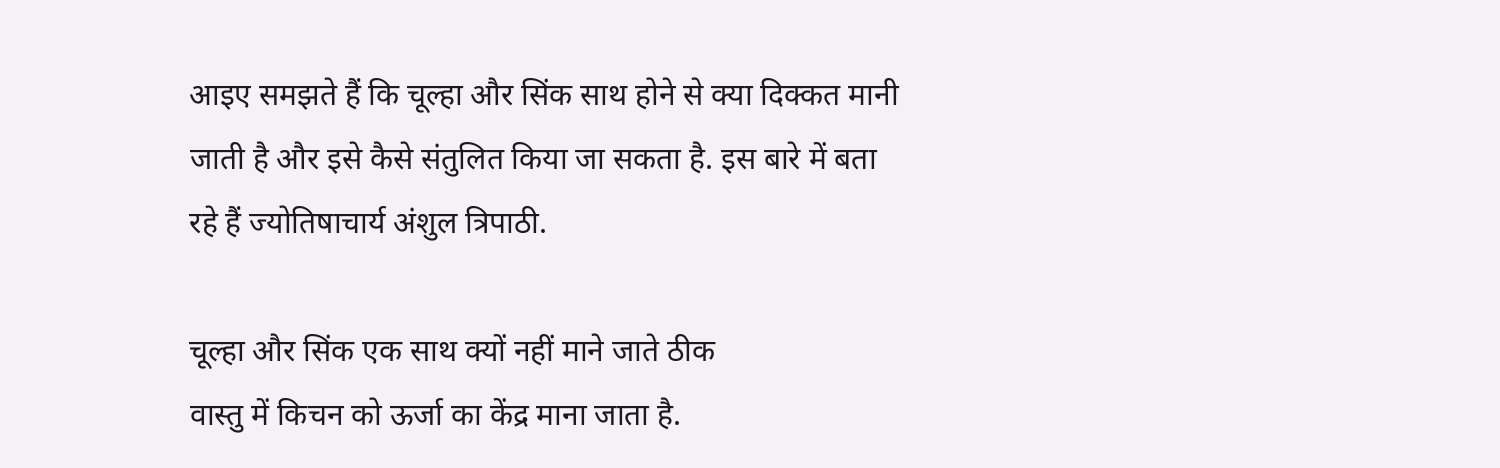आइए समझते हैं कि चूल्हा और सिंक साथ होने से क्या दिक्कत मानी जाती है और इसे कैसे संतुलित किया जा सकता है. इस बारे में बता रहे हैं ज्योतिषाचार्य अंशुल त्रिपाठी.

चूल्हा और सिंक एक साथ क्यों नहीं माने जाते ठीक
वास्तु में किचन को ऊर्जा का केंद्र माना जाता है.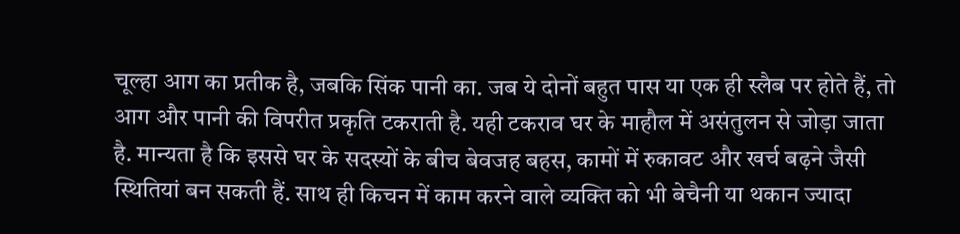चूल्हा आग का प्रतीक है, जबकि सिंक पानी का. जब ये दोनों बहुत पास या एक ही स्लैब पर होते हैं, तो आग और पानी की विपरीत प्रकृति टकराती है. यही टकराव घर के माहौल में असंतुलन से जोड़ा जाता है. मान्यता है कि इससे घर के सदस्यों के बीच बेवजह बहस, कामों में रुकावट और खर्च बढ़ने जैसी स्थितियां बन सकती हैं. साथ ही किचन में काम करने वाले व्यक्ति को भी बेचैनी या थकान ज्यादा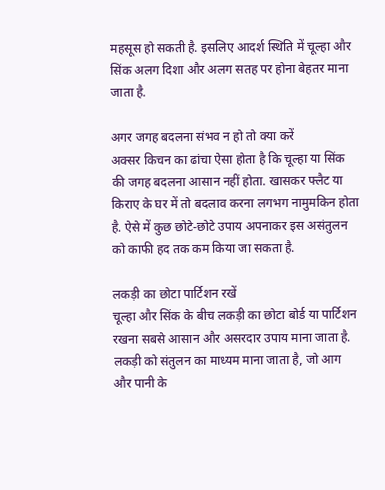महसूस हो सकती है. इसलिए आदर्श स्थिति में चूल्हा और सिंक अलग दिशा और अलग सतह पर होना बेहतर माना जाता है.

अगर जगह बदलना संभव न हो तो क्या करें
अक्सर किचन का ढांचा ऐसा होता है कि चूल्हा या सिंक की जगह बदलना आसान नहीं होता. खासकर फ्लैट या किराए के घर में तो बदलाव करना लगभग नामुमकिन होता है. ऐसे में कुछ छोटे-छोटे उपाय अपनाकर इस असंतुलन को काफी हद तक कम किया जा सकता है.

लकड़ी का छोटा पार्टिशन रखें
चूल्हा और सिंक के बीच लकड़ी का छोटा बोर्ड या पार्टिशन रखना सबसे आसान और असरदार उपाय माना जाता है. लकड़ी को संतुलन का माध्यम माना जाता है, जो आग और पानी के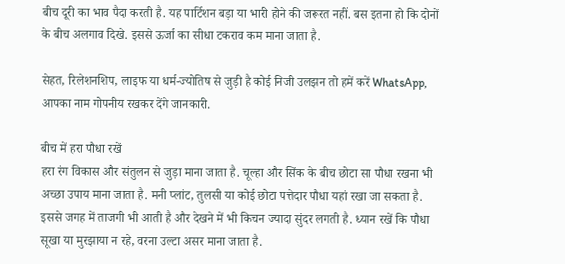बीच दूरी का भाव पैदा करती है. यह पार्टिशन बड़ा या भारी होने की जरूरत नहीं. बस इतना हो कि दोनों के बीच अलगाव दिखे. इससे ऊर्जा का सीधा टकराव कम माना जाता है.

सेहत, रिलेशनशिप, लाइफ या धर्म-ज्योतिष से जुड़ी है कोई निजी उलझन तो हमें करें WhatsApp, आपका नाम गोपनीय रखकर देंगे जानकारी.

बीच में हरा पौधा रखें
हरा रंग विकास और संतुलन से जुड़ा माना जाता है. चूल्हा और सिंक के बीच छोटा सा पौधा रखना भी अच्छा उपाय माना जाता है. मनी प्लांट, तुलसी या कोई छोटा पत्तेदार पौधा यहां रखा जा सकता है. इससे जगह में ताजगी भी आती है और देखने में भी किचन ज्यादा सुंदर लगती है. ध्यान रखें कि पौधा सूखा या मुरझाया न रहे, वरना उल्टा असर माना जाता है.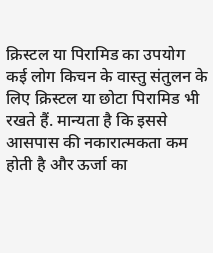क्रिस्टल या पिरामिड का उपयोग
कई लोग किचन के वास्तु संतुलन के लिए क्रिस्टल या छोटा पिरामिड भी रखते हैं. मान्यता है कि इससे आसपास की नकारात्मकता कम होती है और ऊर्जा का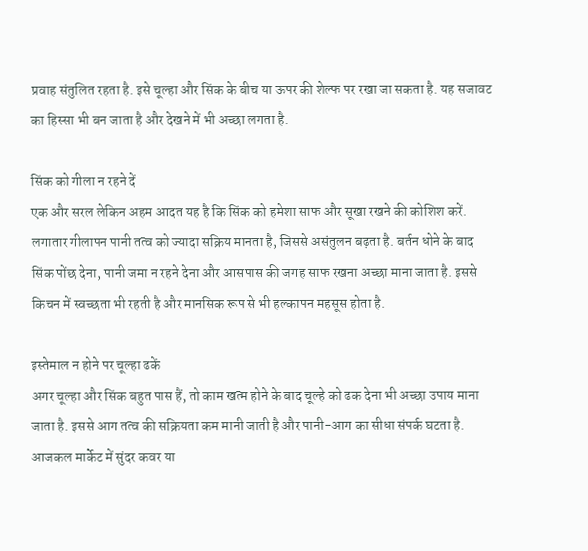प्रवाह संतुलित रहता है. इसे चूल्हा और सिंक के बीच या ऊपर की शेल्फ पर रखा जा सकता है. यह सजावट का हिस्सा भी बन जाता है और देखने में भी अच्छा लगता है.

सिंक को गीला न रहने दें
एक और सरल लेकिन अहम आदत यह है कि सिंक को हमेशा साफ और सूखा रखने की कोशिश करें. लगातार गीलापन पानी तत्व को ज्यादा सक्रिय मानता है, जिससे असंतुलन बढ़ता है. बर्तन धोने के बाद सिंक पोंछ देना, पानी जमा न रहने देना और आसपास की जगह साफ रखना अच्छा माना जाता है. इससे किचन में स्वच्छता भी रहती है और मानसिक रूप से भी हल्कापन महसूस होता है.

इस्तेमाल न होने पर चूल्हा ढकें
अगर चूल्हा और सिंक बहुत पास हैं, तो काम खत्म होने के बाद चूल्हे को ढक देना भी अच्छा उपाय माना जाता है. इससे आग तत्व की सक्रियता कम मानी जाती है और पानी-आग का सीधा संपर्क घटता है. आजकल मार्केट में सुंदर कवर या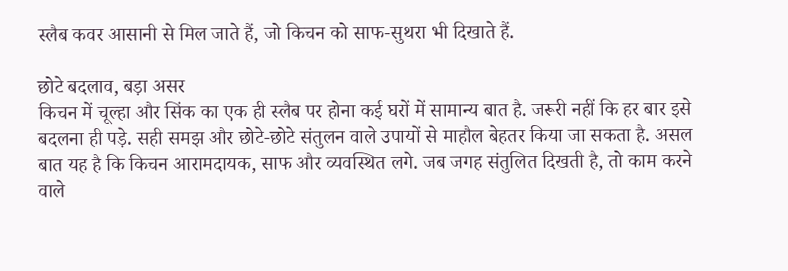स्लैब कवर आसानी से मिल जाते हैं, जो किचन को साफ-सुथरा भी दिखाते हैं.

छोटे बदलाव, बड़ा असर
किचन में चूल्हा और सिंक का एक ही स्लैब पर होना कई घरों में सामान्य बात है. जरूरी नहीं कि हर बार इसे बदलना ही पड़े. सही समझ और छोटे-छोटे संतुलन वाले उपायों से माहौल बेहतर किया जा सकता है. असल बात यह है कि किचन आरामदायक, साफ और व्यवस्थित लगे. जब जगह संतुलित दिखती है, तो काम करने वाले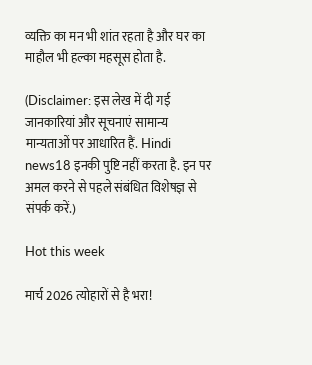व्यक्ति का मन भी शांत रहता है और घर का माहौल भी हल्का महसूस होता है.

(Disclaimer: इस लेख में दी गई जानकारियां और सूचनाएं सामान्य मान्यताओं पर आधारित हैं. Hindi news18 इनकी पुष्टि नहीं करता है. इन पर अमल करने से पहले संबंधित विशेषज्ञ से संपर्क करें.)

Hot this week

मार्च 2026 त्योहारों से है भरा!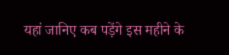यहां जानिए कब पड़ेंगे इस महीने के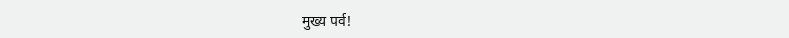मुख्य पर्व!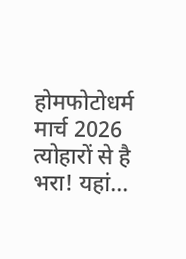होमफोटोधर्म मार्च 2026 त्योहारों से है भरा! यहां...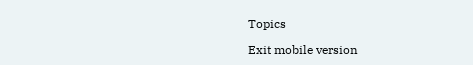Topics

Exit mobile version